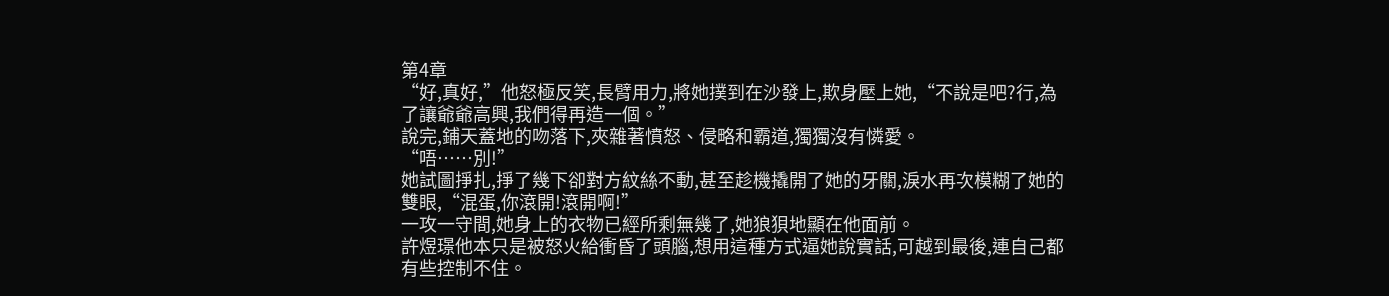第4章
“好,真好,”他怒極反笑,長臂用力,將她撲到在沙發上,欺身壓上她,“不說是吧?行,為了讓爺爺高興,我們得再造一個。”
說完,鋪天蓋地的吻落下,夾雜著憤怒、侵略和霸道,獨獨沒有憐愛。
“唔……別!”
她試圖掙扎,掙了幾下卻對方紋絲不動,甚至趁機撬開了她的牙關,淚水再次模糊了她的雙眼,“混蛋,你滾開!滾開啊!”
一攻一守間,她身上的衣物已經所剩無幾了,她狼狽地顯在他面前。
許煜璟他本只是被怒火給衝昏了頭腦,想用這種方式逼她說實話,可越到最後,連自己都有些控制不住。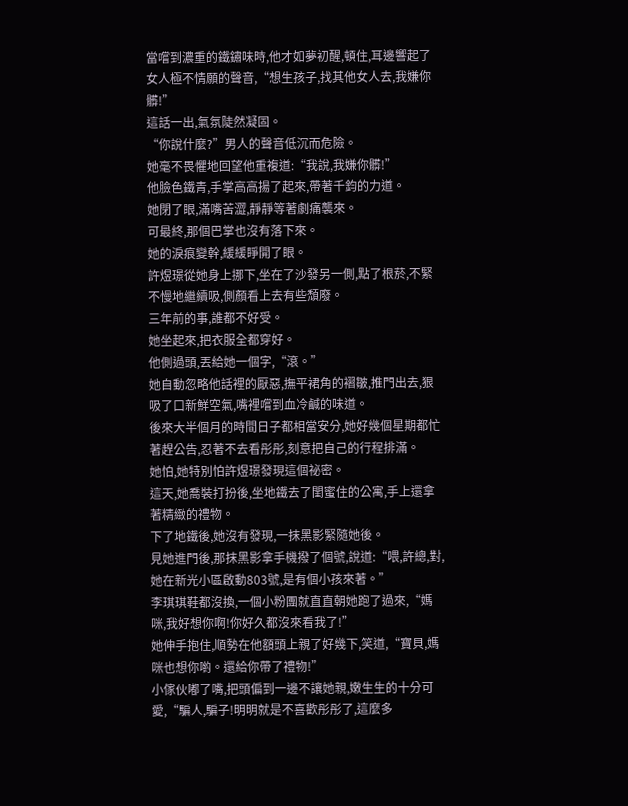當嚐到濃重的鐵鏽味時,他才如夢初醒,頓住,耳邊響起了女人極不情願的聲音,“想生孩子,找其他女人去,我嫌你髒!”
這話一出,氣氛陡然凝固。
“你說什麼?”男人的聲音低沉而危險。
她毫不畏懼地回望他重複道:“我說,我嫌你髒!”
他臉色鐵青,手掌高高揚了起來,帶著千鈞的力道。
她閉了眼,滿嘴苦澀,靜靜等著劇痛襲來。
可最終,那個巴掌也沒有落下來。
她的淚痕變幹,緩緩睜開了眼。
許煜璟從她身上挪下,坐在了沙發另一側,點了根菸,不緊不慢地繼續吸,側顏看上去有些頹廢。
三年前的事,誰都不好受。
她坐起來,把衣服全都穿好。
他側過頭,丟給她一個字,“滾。”
她自動忽略他話裡的厭惡,撫平裙角的褶皺,推門出去,狠吸了口新鮮空氣,嘴裡嚐到血冷鹹的味道。
後來大半個月的時間日子都相當安分,她好幾個星期都忙著趕公告,忍著不去看彤彤,刻意把自己的行程排滿。
她怕,她特別怕許煜璟發現這個祕密。
這天,她喬裝打扮後,坐地鐵去了閨蜜住的公寓,手上還拿著精緻的禮物。
下了地鐵後,她沒有發現,一抹黑影緊隨她後。
見她進門後,那抹黑影拿手機撥了個號,說道:“喂,許總,對,她在新光小區啟動803號,是有個小孩來著。”
李琪琪鞋都沒換,一個小粉團就直直朝她跑了過來,“媽咪,我好想你啊!你好久都沒來看我了!”
她伸手抱住,順勢在他額頭上親了好幾下,笑道,“寶貝,媽咪也想你喲。還給你帶了禮物!”
小傢伙嘟了嘴,把頭偏到一邊不讓她親,嫩生生的十分可愛,“騙人,騙子!明明就是不喜歡彤彤了,這麼多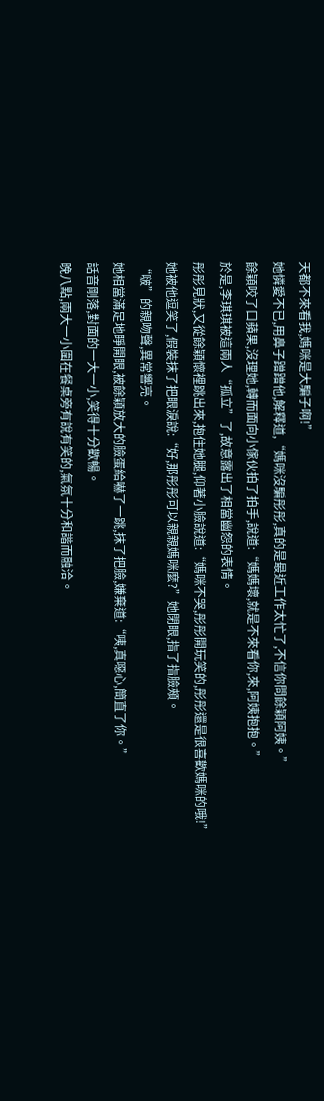天都不來看我,媽咪是大騙子啊!”
她憐愛不已,用鼻子蹭蹭他,解釋道,“媽咪沒騙彤彤,真的是最近工作太忙了,不信你問餘穎阿姨。”
餘穎咬了口蘋果,沒理她,轉而面向小傢伙拍了拍手,說道:“媽媽壞,就是不來看你,來,阿姨抱抱。”
於是,李琪琪被這兩人“孤立”了,故意露出了相當幽怨的表情。
彤彤見狀,又從餘穎懷裡跳出來,抱住她腿,仰著小臉說道:“媽咪不哭,彤彤開玩笑的,彤彤還是很喜歡媽咪的哦!”
她被他逗笑了,假裝抹了把眼淚說:“好,那彤彤可以親親媽咪麼?”她閉眼,指了指臉頰。
“啵”的親吻聲,異常響亮。
她相當滿足地睜開眼,被餘穎放大的臉蛋給嚇了一跳,抹了把臉,嫌棄道:“咦,真噁心,簡直了你。”
話音剛落,對面的一大一小,笑得十分歡暢。
晚八點,兩大一小圍在餐桌旁有說有笑的,氣氛十分和諧而融洽。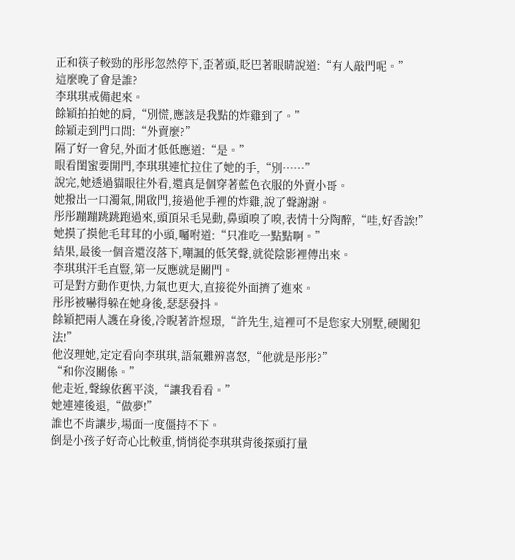正和筷子較勁的彤彤忽然停下,歪著頭,眨巴著眼睛說道:“有人敲門呢。”
這麼晚了會是誰?
李琪琪戒備起來。
餘穎拍拍她的肩,“別慌,應該是我點的炸雞到了。”
餘穎走到門口問:“外賣麼?”
隔了好一會兒,外面才低低應道:“是。”
眼看閨蜜要開門,李琪琪連忙拉住了她的手,“別……”
說完,她透過貓眼往外看,還真是個穿著藍色衣服的外賣小哥。
她撥出一口濁氣,開啟門,接過他手裡的炸雞,說了聲謝謝。
彤彤蹦蹦跳跳跑過來,頭頂呆毛晃動,鼻頭嗅了嗅,表情十分陶醉,“哇,好香誒!”
她摸了摸他毛茸茸的小頭,囑咐道:“只准吃一點點啊。”
結果,最後一個音還沒落下,嘲諷的低笑聲,就從陰影裡傳出來。
李琪琪汗毛直豎,第一反應就是關門。
可是對方動作更快,力氣也更大,直接從外面擠了進來。
彤彤被嚇得躲在她身後,瑟瑟發抖。
餘穎把兩人護在身後,冷睨著許煜璟,“許先生,這裡可不是您家大別墅,硬闖犯法!”
他沒理她,定定看向李琪琪,語氣難辨喜怒,“他就是彤彤?”
“和你沒關係。”
他走近,聲線依舊平淡,“讓我看看。”
她連連後退,“做夢!”
誰也不肯讓步,場面一度僵持不下。
倒是小孩子好奇心比較重,悄悄從李琪琪背後探頭打量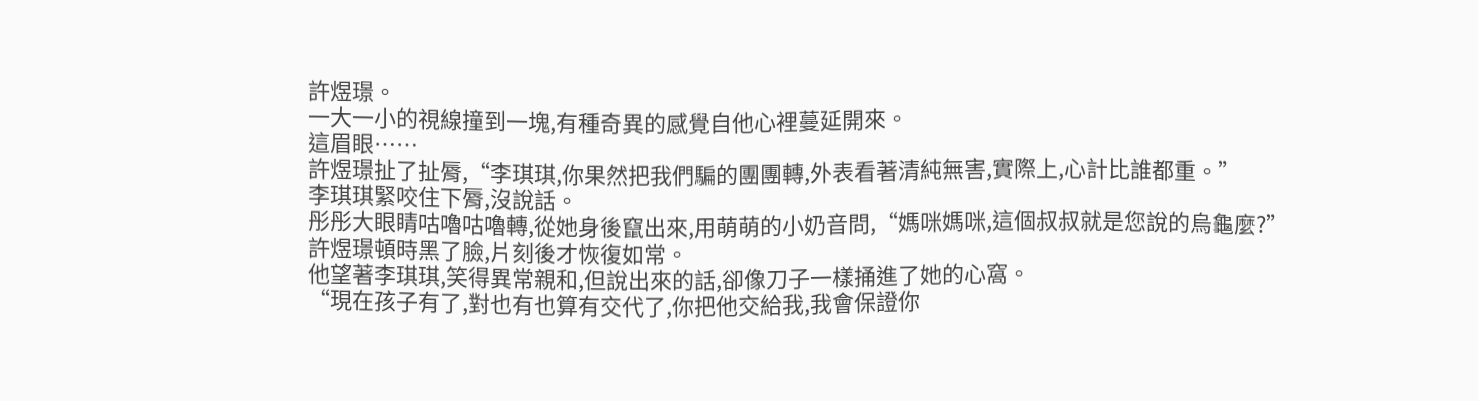許煜璟。
一大一小的視線撞到一塊,有種奇異的感覺自他心裡蔓延開來。
這眉眼……
許煜璟扯了扯脣,“李琪琪,你果然把我們騙的團團轉,外表看著清純無害,實際上,心計比誰都重。”
李琪琪緊咬住下脣,沒說話。
彤彤大眼睛咕嚕咕嚕轉,從她身後竄出來,用萌萌的小奶音問,“媽咪媽咪,這個叔叔就是您說的烏龜麼?”
許煜璟頓時黑了臉,片刻後才恢復如常。
他望著李琪琪,笑得異常親和,但說出來的話,卻像刀子一樣捅進了她的心窩。
“現在孩子有了,對也有也算有交代了,你把他交給我,我會保證你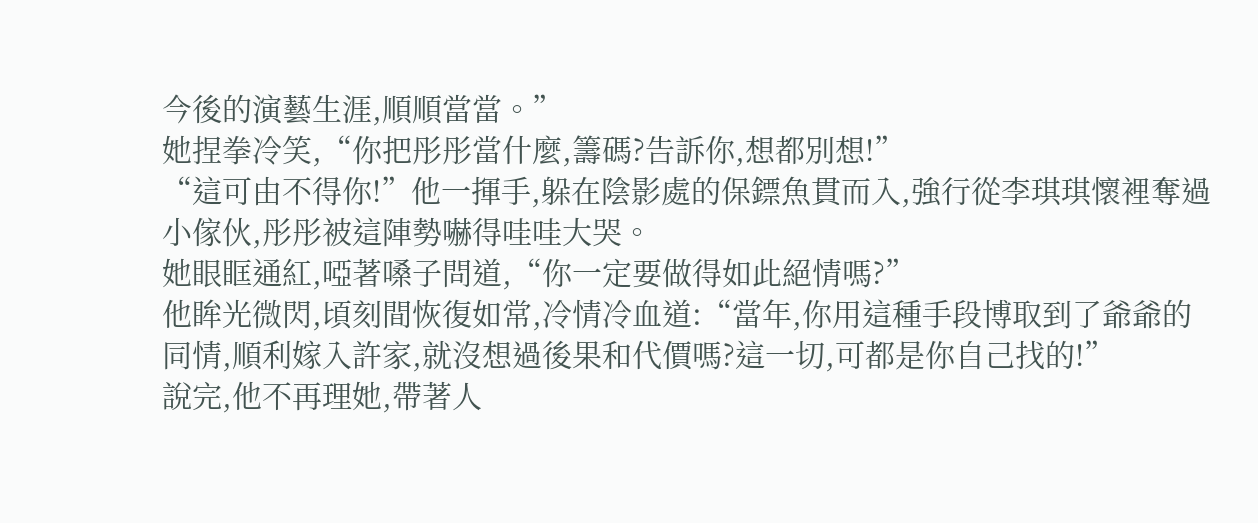今後的演藝生涯,順順當當。”
她捏拳冷笑,“你把彤彤當什麼,籌碼?告訴你,想都別想!”
“這可由不得你!”他一揮手,躲在陰影處的保鏢魚貫而入,強行從李琪琪懷裡奪過小傢伙,彤彤被這陣勢嚇得哇哇大哭。
她眼眶通紅,啞著嗓子問道,“你一定要做得如此絕情嗎?”
他眸光微閃,頃刻間恢復如常,冷情冷血道:“當年,你用這種手段博取到了爺爺的同情,順利嫁入許家,就沒想過後果和代價嗎?這一切,可都是你自己找的!”
說完,他不再理她,帶著人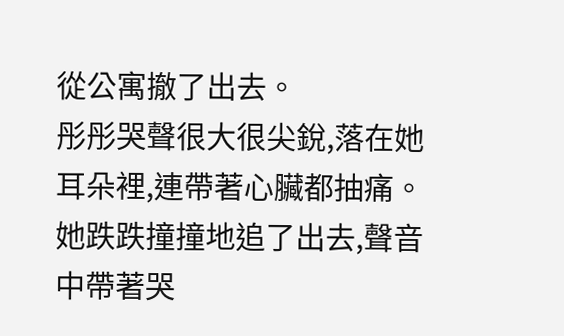從公寓撤了出去。
彤彤哭聲很大很尖銳,落在她耳朵裡,連帶著心臟都抽痛。
她跌跌撞撞地追了出去,聲音中帶著哭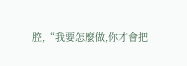腔,“我要怎麼做,你才會把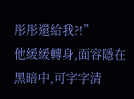彤彤還給我?!”
他緩緩轉身,面容隱在黑暗中,可字字清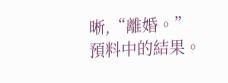晰,“離婚。”
預料中的結果。